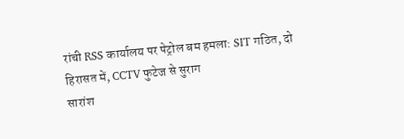रांची RSS कार्यालय पर पेट्रोल बम हमला: SIT गठित, दो हिरासत में, CCTV फुटेज से सुराग
सारांश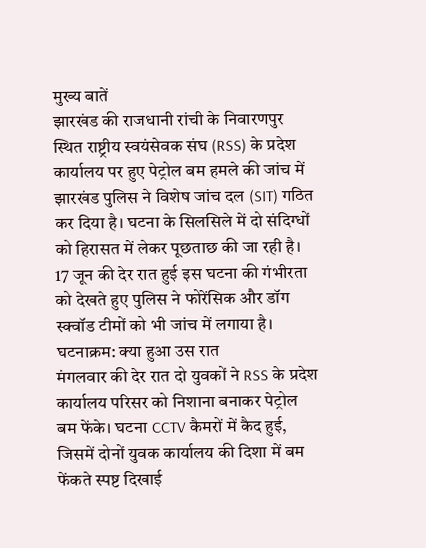मुख्य बातें
झारखंड की राजधानी रांची के निवारणपुर स्थित राष्ट्रीय स्वयंसेवक संघ (RSS) के प्रदेश कार्यालय पर हुए पेट्रोल बम हमले की जांच में झारखंड पुलिस ने विशेष जांच दल (SIT) गठित कर दिया है। घटना के सिलसिले में दो संदिग्धों को हिरासत में लेकर पूछताछ की जा रही है। 17 जून की देर रात हुई इस घटना की गंभीरता को देखते हुए पुलिस ने फोरेंसिक और डॉग स्क्वॉड टीमों को भी जांच में लगाया है।
घटनाक्रम: क्या हुआ उस रात
मंगलवार की देर रात दो युवकों ने RSS के प्रदेश कार्यालय परिसर को निशाना बनाकर पेट्रोल बम फेंके। घटना CCTV कैमरों में कैद हुई, जिसमें दोनों युवक कार्यालय की दिशा में बम फेंकते स्पष्ट दिखाई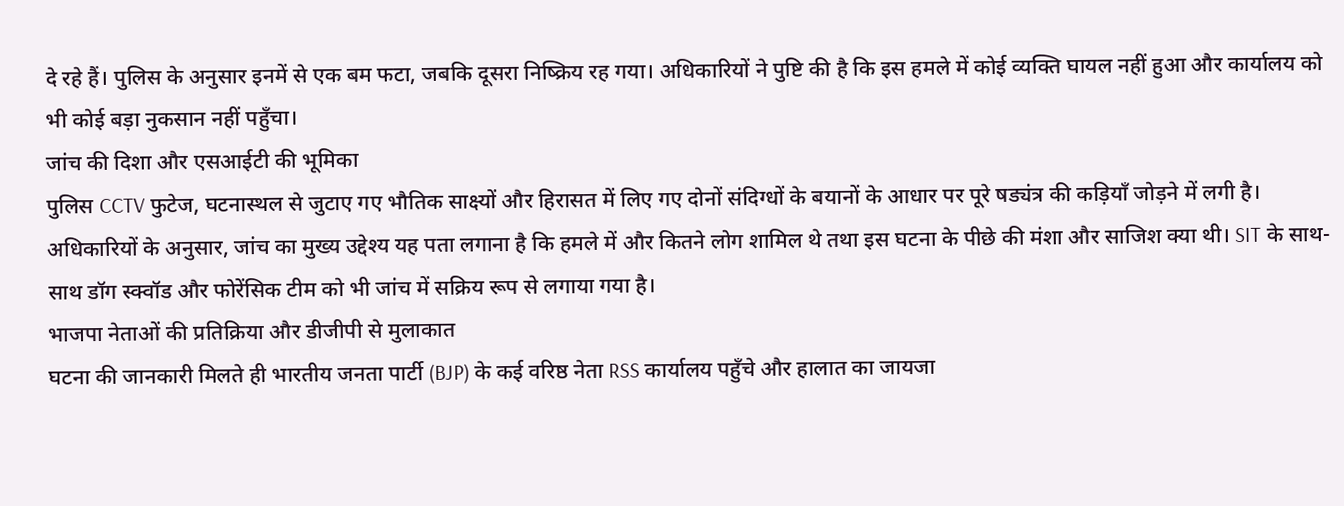दे रहे हैं। पुलिस के अनुसार इनमें से एक बम फटा, जबकि दूसरा निष्क्रिय रह गया। अधिकारियों ने पुष्टि की है कि इस हमले में कोई व्यक्ति घायल नहीं हुआ और कार्यालय को भी कोई बड़ा नुकसान नहीं पहुँचा।
जांच की दिशा और एसआईटी की भूमिका
पुलिस CCTV फुटेज, घटनास्थल से जुटाए गए भौतिक साक्ष्यों और हिरासत में लिए गए दोनों संदिग्धों के बयानों के आधार पर पूरे षड्यंत्र की कड़ियाँ जोड़ने में लगी है। अधिकारियों के अनुसार, जांच का मुख्य उद्देश्य यह पता लगाना है कि हमले में और कितने लोग शामिल थे तथा इस घटना के पीछे की मंशा और साजिश क्या थी। SIT के साथ-साथ डॉग स्क्वॉड और फोरेंसिक टीम को भी जांच में सक्रिय रूप से लगाया गया है।
भाजपा नेताओं की प्रतिक्रिया और डीजीपी से मुलाकात
घटना की जानकारी मिलते ही भारतीय जनता पार्टी (BJP) के कई वरिष्ठ नेता RSS कार्यालय पहुँचे और हालात का जायजा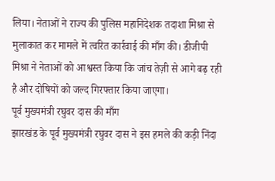लिया। नेताओं ने राज्य की पुलिस महानिदेशक तदाशा मिश्रा से मुलाकात कर मामले में त्वरित कार्रवाई की माँग की। डीजीपी मिश्रा ने नेताओं को आश्वस्त किया कि जांच तेज़ी से आगे बढ़ रही है और दोषियों को जल्द गिरफ्तार किया जाएगा।
पूर्व मुख्यमंत्री रघुवर दास की माँग
झारखंड के पूर्व मुख्यमंत्री रघुवर दास ने इस हमले की कड़ी निंदा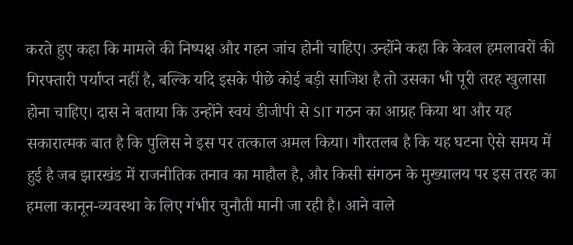करते हुए कहा कि मामले की निष्पक्ष और गहन जांच होनी चाहिए। उन्होंने कहा कि केवल हमलावरों की गिरफ्तारी पर्याप्त नहीं है, बल्कि यदि इसके पीछे कोई बड़ी साजिश है तो उसका भी पूरी तरह खुलासा होना चाहिए। दास ने बताया कि उन्होंने स्वयं डीजीपी से SIT गठन का आग्रह किया था और यह सकारात्मक बात है कि पुलिस ने इस पर तत्काल अमल किया। गौरतलब है कि यह घटना ऐसे समय में हुई है जब झारखंड में राजनीतिक तनाव का माहौल है, और किसी संगठन के मुख्यालय पर इस तरह का हमला कानून-व्यवस्था के लिए गंभीर चुनौती मानी जा रही है। आने वाले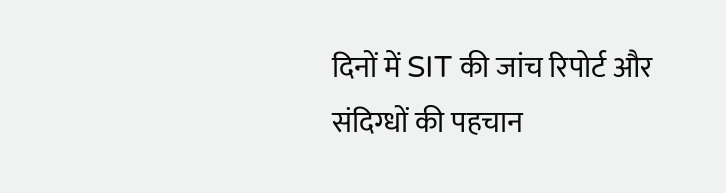दिनों में SIT की जांच रिपोर्ट और संदिग्धों की पहचान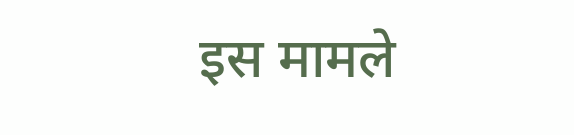इस मामले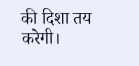की दिशा तय करेगी।